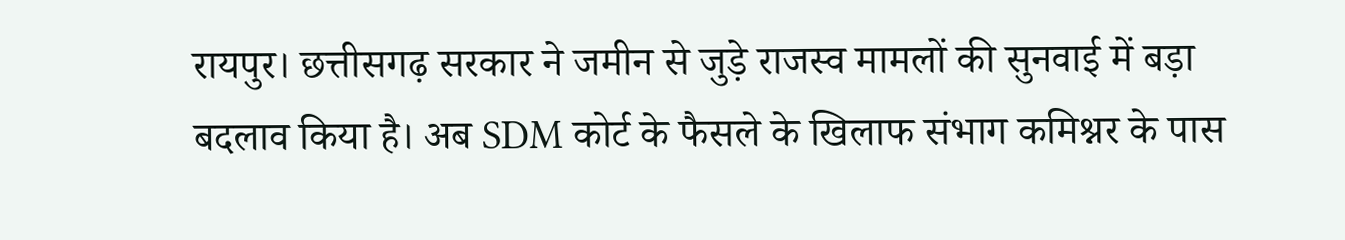रायपुर। छत्तीसगढ़ सरकार ने जमीन से जुड़े राजस्व मामलों की सुनवाई में बड़ा बदलाव किया है। अब SDM कोर्ट के फैसले के खिलाफ संभाग कमिश्नर के पास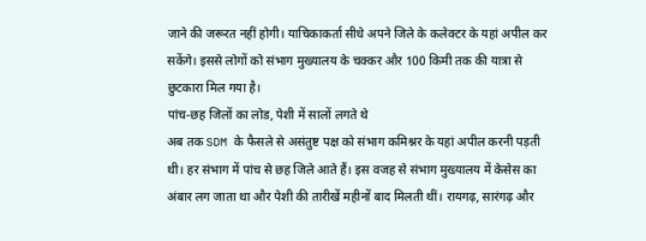जाने की जरूरत नहीं होगी। याचिकाकर्ता सीधे अपने जिले के कलेक्टर के यहां अपील कर सकेंगे। इससे लोगों को संभाग मुख्यालय के चक्कर और 100 किमी तक की यात्रा से छुटकारा मिल गया है।
पांच-छह जिलों का लोड, पेशी में सालों लगते थे
अब तक SDM के फैसले से असंतुष्ट पक्ष को संभाग कमिश्नर के यहां अपील करनी पड़ती थी। हर संभाग में पांच से छह जिले आते हैं। इस वजह से संभाग मुख्यालय में केसेस का अंबार लग जाता था और पेशी की तारीखें महीनों बाद मिलती थीं। रायगढ़, सारंगढ़ और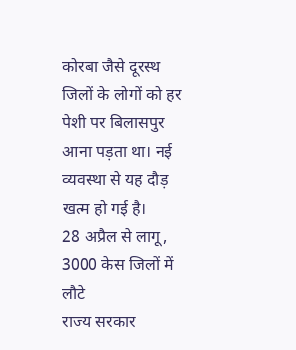कोरबा जैसे दूरस्थ जिलों के लोगों को हर पेशी पर बिलासपुर आना पड़ता था। नई व्यवस्था से यह दौड़ खत्म हो गई है।
28 अप्रैल से लागू, 3000 केस जिलों में लौटे
राज्य सरकार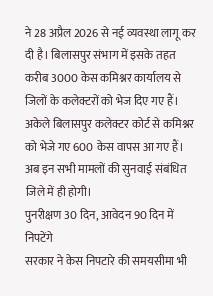ने 28 अप्रैल 2026 से नई व्यवस्था लागू कर दी है। बिलासपुर संभाग में इसके तहत करीब 3000 केस कमिश्नर कार्यालय से जिलों के कलेक्टरों को भेज दिए गए हैं। अकेले बिलासपुर कलेक्टर कोर्ट से कमिश्नर को भेजे गए 600 केस वापस आ गए हैं। अब इन सभी मामलों की सुनवाई संबंधित जिले में ही होगी।
पुनरीक्षण 30 दिन, आवेदन 90 दिन में निपटेंगे
सरकार ने केस निपटारे की समयसीमा भी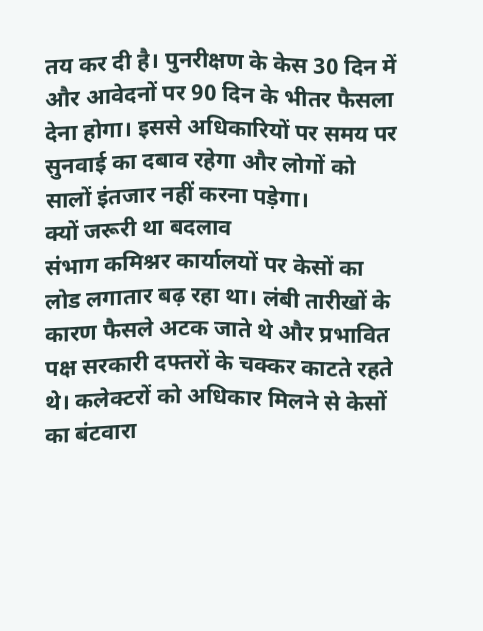तय कर दी है। पुनरीक्षण के केस 30 दिन में और आवेदनों पर 90 दिन के भीतर फैसला देना होगा। इससे अधिकारियों पर समय पर सुनवाई का दबाव रहेगा और लोगों को सालों इंतजार नहीं करना पड़ेगा।
क्यों जरूरी था बदलाव
संभाग कमिश्नर कार्यालयों पर केसों का लोड लगातार बढ़ रहा था। लंबी तारीखों के कारण फैसले अटक जाते थे और प्रभावित पक्ष सरकारी दफ्तरों के चक्कर काटते रहते थे। कलेक्टरों को अधिकार मिलने से केसों का बंटवारा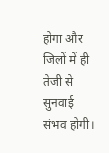होगा और जिलों में ही तेजी से सुनवाई संभव होगी।